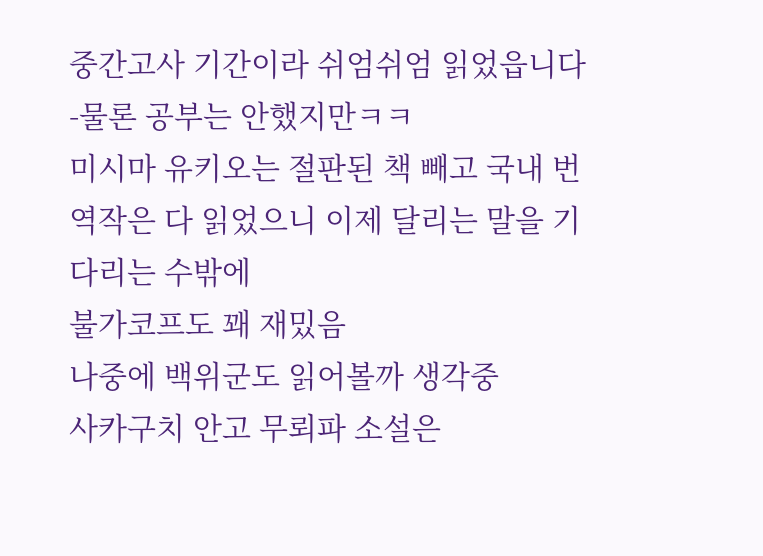중간고사 기간이라 쉬엄쉬엄 읽었읍니다
-물론 공부는 안했지만ㅋㅋ
미시마 유키오는 절판된 책 빼고 국내 번역작은 다 읽었으니 이제 달리는 말을 기다리는 수밖에
불가코프도 꽤 재밌음
나중에 백위군도 읽어볼까 생각중
사카구치 안고 무뢰파 소설은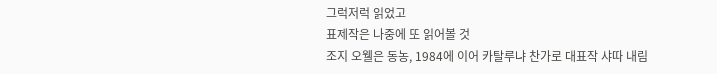그럭저럭 읽었고
표제작은 나중에 또 읽어볼 것
조지 오웰은 동농, 1984에 이어 카탈루냐 찬가로 대표작 샤따 내림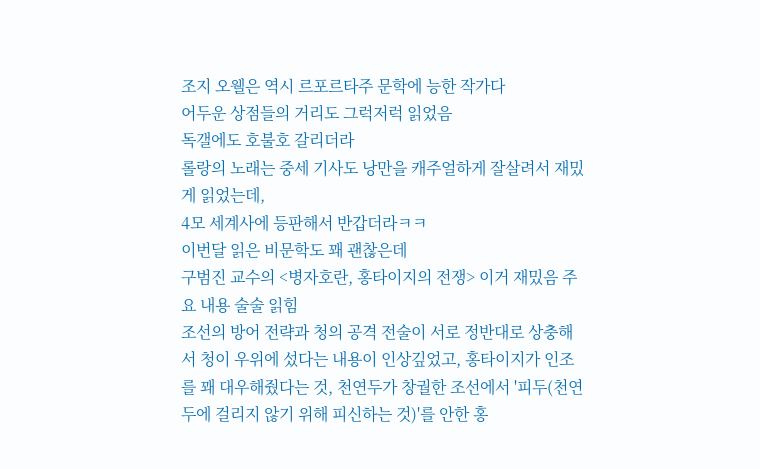조지 오웰은 역시 르포르타주 문학에 능한 작가다
어두운 상점들의 거리도 그럭저럭 읽었음
독갤에도 호불호 갈리더라
롤랑의 노래는 중세 기사도 낭만을 캐주얼하게 잘살려서 재밌게 읽었는데,
4모 세계사에 등판해서 반갑더라ㅋㅋ
이번달 읽은 비문학도 꽤 괜찮은데
구범진 교수의 <병자호란, 홍타이지의 전쟁> 이거 재밌음 주요 내용 술술 읽힘
조선의 방어 전략과 청의 공격 전술이 서로 정반대로 상충해서 청이 우위에 섰다는 내용이 인상깊었고, 홍타이지가 인조를 꽤 대우해줬다는 것, 천연두가 창궐한 조선에서 '피두(천연두에 걸리지 않기 위해 피신하는 것)'를 안한 홍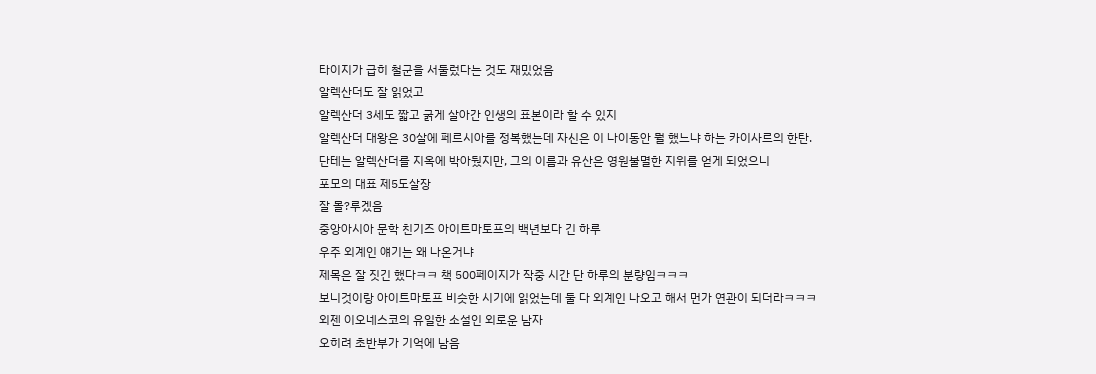타이지가 급히 철군을 서둘렀다는 것도 재밌었음
알렉산더도 잘 읽었고
알렉산더 3세도 짧고 굵게 살아간 인생의 표본이라 할 수 있지
알렉산더 대왕은 30살에 페르시아를 정복했는데 자신은 이 나이동안 뭘 했느냐 하는 카이사르의 한탄.
단테는 알렉산더를 지옥에 박아뒀지만, 그의 이름과 유산은 영원불멸한 지위를 얻게 되었으니
포모의 대표 제5도살장
잘 몰?루겠음
중앙아시아 문학 친기즈 아이트마토프의 백년보다 긴 하루
우주 외계인 얘기는 왜 나온거냐
제목은 잘 짓긴 했다ㅋㅋ 책 500페이지가 작중 시간 단 하루의 분량임ㅋㅋㅋ
보니것이랑 아이트마토프 비슷한 시기에 읽었는데 둘 다 외계인 나오고 해서 먼가 연관이 되더라ㅋㅋㅋ
외젠 이오네스코의 유일한 소설인 외로운 남자
오히려 초반부가 기억에 남음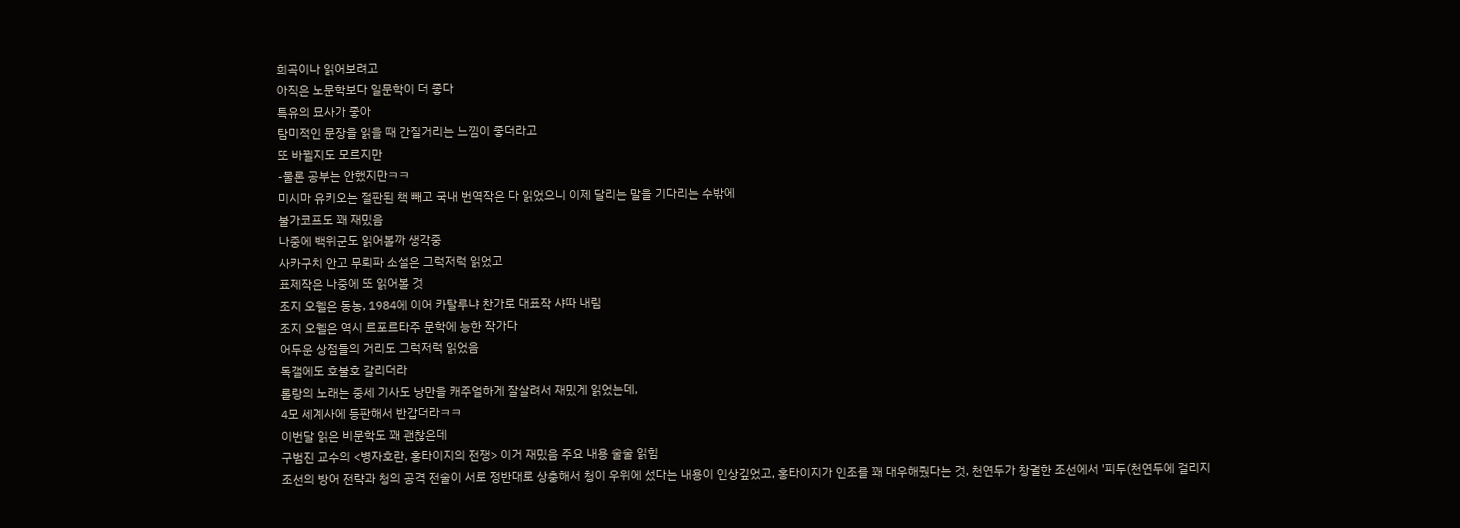희곡이나 읽어보려고
아직은 노문학보다 일문학이 더 좋다
특유의 묘사가 좋아
탐미적인 문장을 읽을 때 간질거리는 느낌이 좋더라고
또 바뀔지도 모르지만
-물론 공부는 안했지만ㅋㅋ
미시마 유키오는 절판된 책 빼고 국내 번역작은 다 읽었으니 이제 달리는 말을 기다리는 수밖에
불가코프도 꽤 재밌음
나중에 백위군도 읽어볼까 생각중
사카구치 안고 무뢰파 소설은 그럭저럭 읽었고
표제작은 나중에 또 읽어볼 것
조지 오웰은 동농, 1984에 이어 카탈루냐 찬가로 대표작 샤따 내림
조지 오웰은 역시 르포르타주 문학에 능한 작가다
어두운 상점들의 거리도 그럭저럭 읽었음
독갤에도 호불호 갈리더라
롤랑의 노래는 중세 기사도 낭만을 캐주얼하게 잘살려서 재밌게 읽었는데,
4모 세계사에 등판해서 반갑더라ㅋㅋ
이번달 읽은 비문학도 꽤 괜찮은데
구범진 교수의 <병자호란, 홍타이지의 전쟁> 이거 재밌음 주요 내용 술술 읽힘
조선의 방어 전략과 청의 공격 전술이 서로 정반대로 상충해서 청이 우위에 섰다는 내용이 인상깊었고, 홍타이지가 인조를 꽤 대우해줬다는 것, 천연두가 창궐한 조선에서 '피두(천연두에 걸리지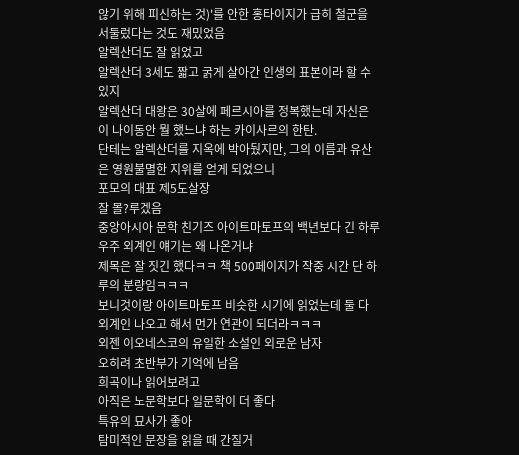않기 위해 피신하는 것)'를 안한 홍타이지가 급히 철군을 서둘렀다는 것도 재밌었음
알렉산더도 잘 읽었고
알렉산더 3세도 짧고 굵게 살아간 인생의 표본이라 할 수 있지
알렉산더 대왕은 30살에 페르시아를 정복했는데 자신은 이 나이동안 뭘 했느냐 하는 카이사르의 한탄.
단테는 알렉산더를 지옥에 박아뒀지만, 그의 이름과 유산은 영원불멸한 지위를 얻게 되었으니
포모의 대표 제5도살장
잘 몰?루겠음
중앙아시아 문학 친기즈 아이트마토프의 백년보다 긴 하루
우주 외계인 얘기는 왜 나온거냐
제목은 잘 짓긴 했다ㅋㅋ 책 500페이지가 작중 시간 단 하루의 분량임ㅋㅋㅋ
보니것이랑 아이트마토프 비슷한 시기에 읽었는데 둘 다 외계인 나오고 해서 먼가 연관이 되더라ㅋㅋㅋ
외젠 이오네스코의 유일한 소설인 외로운 남자
오히려 초반부가 기억에 남음
희곡이나 읽어보려고
아직은 노문학보다 일문학이 더 좋다
특유의 묘사가 좋아
탐미적인 문장을 읽을 때 간질거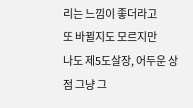리는 느낌이 좋더라고
또 바뀔지도 모르지만
나도 제5도살장, 어두운 상점 그냥 그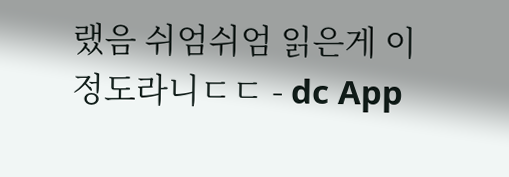랬음 쉬엄쉬엄 읽은게 이정도라니ㄷㄷ - dc App